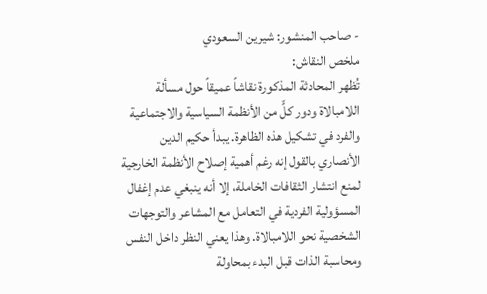- صاحب المنشور: شيرين السعودي
ملخص النقاش:
تُظهر المحادثة المذكورة نقاشاً عميقاً حول مسألة اللامبالاة ودور كلٍّ من الأنظمة السياسية والاجتماعية والفرد في تشكيل هذه الظاهرة. يبدأ حكيم الدين الأنصاري بالقول إنه رغم أهمية إصلاح الأنظمة الخارجية لمنع انتشار الثقافات الخاملة، إلا أنه ينبغي عدم إغفال المسؤولية الفردية في التعامل مع المشاعر والتوجهات الشخصية نحو اللامبالاة. وهذا يعني النظر داخل النفس ومحاسبة الذات قبل البدء بمحاولة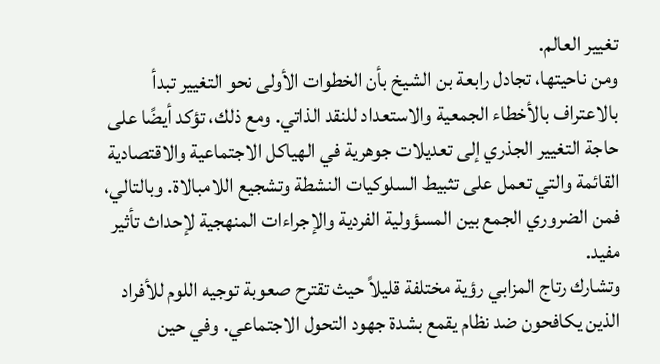تغيير العالم.
ومن ناحيتها، تجادل رابعة بن الشيخ بأن الخطوات الأولى نحو التغيير تبدأ بالاعتراف بالأخطاء الجمعية والاستعداد للنقد الذاتي. ومع ذلك، تؤكد أيضًا على حاجة التغيير الجذري إلى تعديلات جوهرية في الهياكل الاجتماعية والاقتصادية القائمة والتي تعمل على تثبيط السلوكيات النشطة وتشجيع اللامبالاة. وبالتالي، فمن الضروري الجمع بين المسؤولية الفردية والإجراءات المنهجية لإحداث تأثير مفيد.
وتشارك رتاج المزابي رؤية مختلفة قليلاً حيث تقترح صعوبة توجيه اللوم للأفراد الذين يكافحون ضد نظام يقمع بشدة جهود التحول الاجتماعي. وفي حين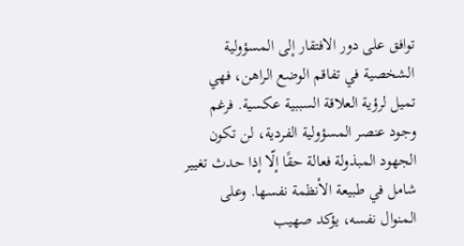توافق على دور الافتقار إلى المسؤولية الشخصية في تفاقم الوضع الراهن، فهي تميل لرؤية العلاقة السببية عكسية. فرغم وجود عنصر المسؤولية الفردية، لن تكون الجهود المبذولة فعالة حقًا إلّا إذا حدث تغيير شامل في طبيعة الأنظمة نفسها. وعلى المنوال نفسه، يؤكد صهيب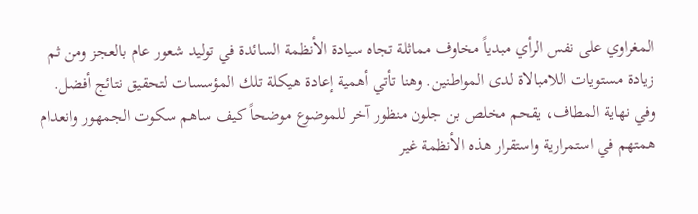المغراوي على نفس الرأي مبدياً مخاوف مماثلة تجاه سيادة الأنظمة السائدة في توليد شعور عام بالعجز ومن ثم زيادة مستويات اللامبالاة لدى المواطنين. وهنا تأتي أهمية إعادة هيكلة تلك المؤسسات لتحقيق نتائج أفضل.
وفي نهاية المطاف، يقحم مخلص بن جلون منظور آخر للموضوع موضحاً كيف ساهم سكوت الجمهور وانعدام همتهم في استمرارية واستقرار هذه الأنظمة غير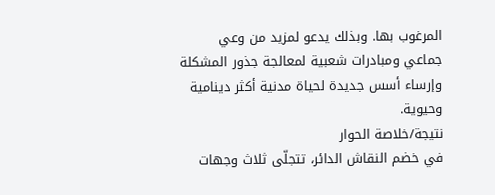المرغوب بها. وبذلك يدعو لمزيد من وعي جماعي ومبادرات شعبية لمعالجة جذور المشكلة وإرساء أسس جديدة لحياة مدنية أكثر دينامية وحيوية.
نتيجة/خلاصة الحوار
في خضم النقاش الدائر، تتجلّى ثلاث وجهات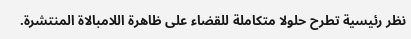نظر رئيسية تطرح حلولا متكاملة للقضاء على ظاهرة اللامبالاة المنتشرة.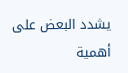يشدد البعض على أهمية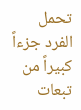تحمل الفرد جزءاً كبيراً من تبعات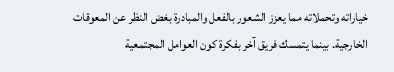خياراته وتحملاته مما يعزز الشعور بالفعل والمبادرة بغض النظر عن المعوقات الخارجية. بينما يتمسك فريق آخر بفكرة كون العوامل المجتمعية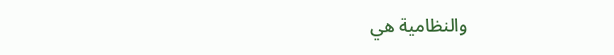والنظامية هي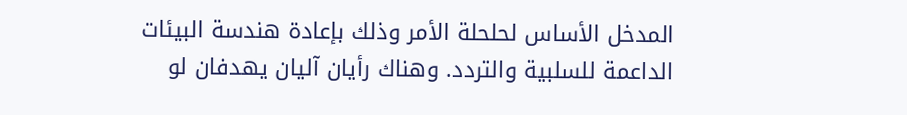المدخل الأساس لحلحلة الأمر وذلك بإعادة هندسة البيئات الداعمة للسلبية والتردد. وهناك رأيان آليان يهدفان لو